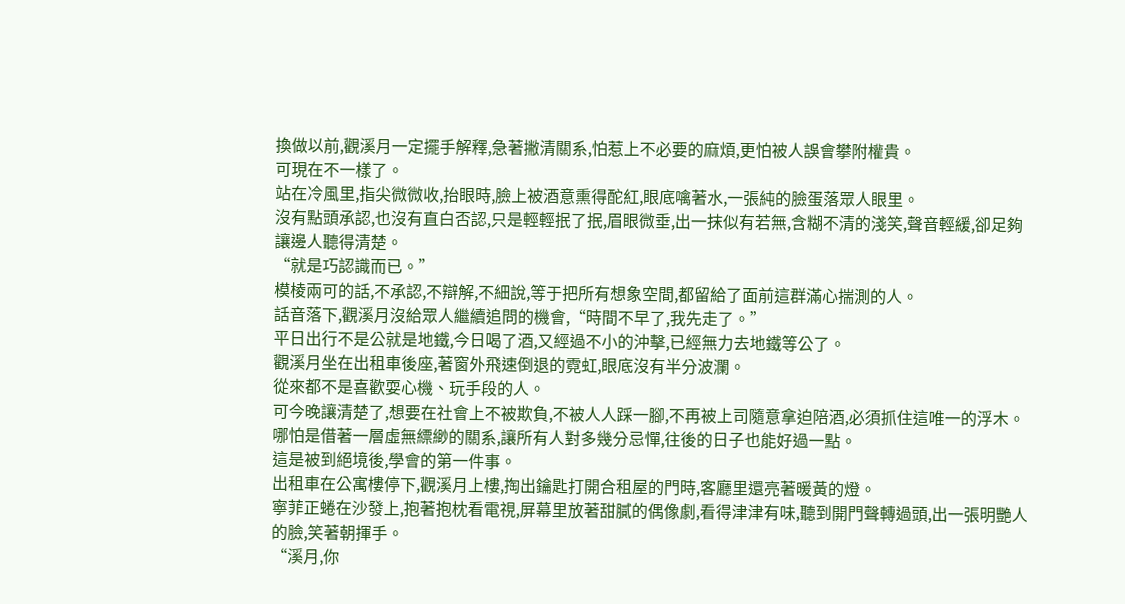換做以前,觀溪月一定擺手解釋,急著撇清關系,怕惹上不必要的麻煩,更怕被人誤會攀附權貴。
可現在不一樣了。
站在冷風里,指尖微微收,抬眼時,臉上被酒意熏得酡紅,眼底噙著水,一張純的臉蛋落眾人眼里。
沒有點頭承認,也沒有直白否認,只是輕輕抿了抿,眉眼微垂,出一抹似有若無,含糊不清的淺笑,聲音輕緩,卻足夠讓邊人聽得清楚。
“就是巧認識而已。”
模棱兩可的話,不承認,不辯解,不細說,等于把所有想象空間,都留給了面前這群滿心揣測的人。
話音落下,觀溪月沒給眾人繼續追問的機會,“時間不早了,我先走了。”
平日出行不是公就是地鐵,今日喝了酒,又經過不小的沖擊,已經無力去地鐵等公了。
觀溪月坐在出租車後座,著窗外飛速倒退的霓虹,眼底沒有半分波瀾。
從來都不是喜歡耍心機、玩手段的人。
可今晚讓清楚了,想要在社會上不被欺負,不被人人踩一腳,不再被上司隨意拿迫陪酒,必須抓住這唯一的浮木。
哪怕是借著一層虛無縹緲的關系,讓所有人對多幾分忌憚,往後的日子也能好過一點。
這是被到絕境後,學會的第一件事。
出租車在公寓樓停下,觀溪月上樓,掏出鑰匙打開合租屋的門時,客廳里還亮著暖黃的燈。
寧菲正蜷在沙發上,抱著抱枕看電視,屏幕里放著甜膩的偶像劇,看得津津有味,聽到開門聲轉過頭,出一張明艷人的臉,笑著朝揮手。
“溪月,你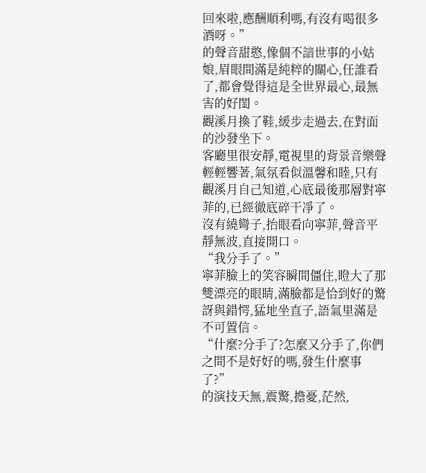回來啦,應酬順利嗎,有沒有喝很多酒呀。”
的聲音甜憨,像個不諳世事的小姑娘,眉眼間滿是純粹的關心,任誰看了,都會覺得這是全世界最心,最無害的好閨。
觀溪月換了鞋,緩步走過去,在對面的沙發坐下。
客廳里很安靜,電視里的背景音樂聲輕輕響著,氣氛看似溫馨和睦,只有觀溪月自己知道,心底最後那層對寧菲的,已經徹底碎干凈了。
沒有繞彎子,抬眼看向寧菲,聲音平靜無波,直接開口。
“我分手了。”
寧菲臉上的笑容瞬間僵住,瞪大了那雙漂亮的眼睛,滿臉都是恰到好的驚訝與錯愕,猛地坐直子,語氣里滿是不可置信。
“什麼?分手了?怎麼又分手了,你們之間不是好好的嗎,發生什麼事了?”
的演技天無,震驚,擔憂,茫然,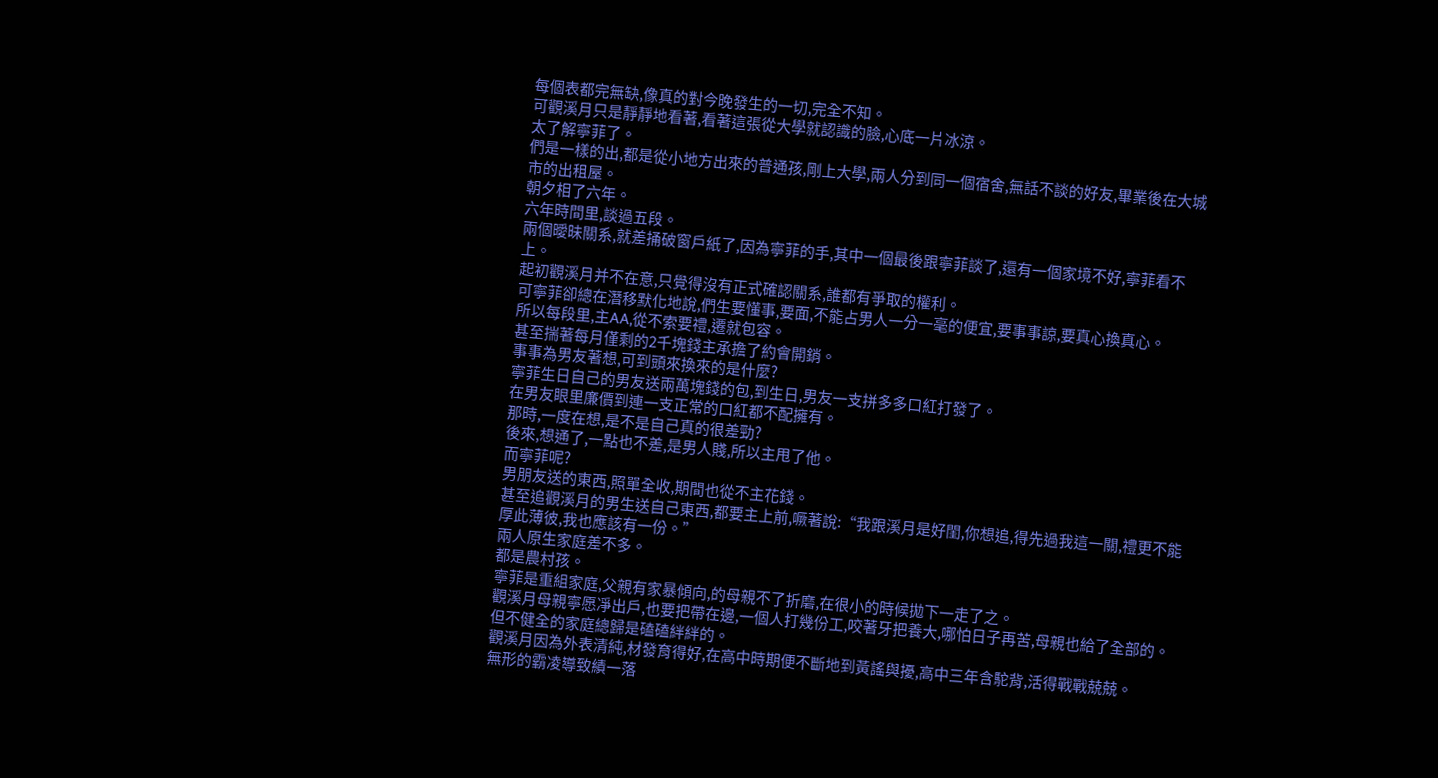每個表都完無缺,像真的對今晚發生的一切,完全不知。
可觀溪月只是靜靜地看著,看著這張從大學就認識的臉,心底一片冰涼。
太了解寧菲了。
們是一樣的出,都是從小地方出來的普通孩,剛上大學,兩人分到同一個宿舍,無話不談的好友,畢業後在大城市的出租屋。
朝夕相了六年。
六年時間里,談過五段。
兩個曖昧關系,就差捅破窗戶紙了,因為寧菲的手,其中一個最後跟寧菲談了,還有一個家境不好,寧菲看不上。
起初觀溪月并不在意,只覺得沒有正式確認關系,誰都有爭取的權利。
可寧菲卻總在潛移默化地說,們生要懂事,要面,不能占男人一分一毫的便宜,要事事諒,要真心換真心。
所以每段里,主AA,從不索要禮,遷就包容。
甚至揣著每月僅剩的2千塊錢主承擔了約會開銷。
事事為男友著想,可到頭來換來的是什麼?
寧菲生日自己的男友送兩萬塊錢的包,到生日,男友一支拼多多口紅打發了。
在男友眼里廉價到連一支正常的口紅都不配擁有。
那時,一度在想,是不是自己真的很差勁?
後來,想通了,一點也不差,是男人賤,所以主甩了他。
而寧菲呢?
男朋友送的東西,照單全收,期間也從不主花錢。
甚至追觀溪月的男生送自己東西,都要主上前,噘著說:“我跟溪月是好閨,你想追,得先過我這一關,禮更不能厚此薄彼,我也應該有一份。”
兩人原生家庭差不多。
都是農村孩。
寧菲是重組家庭,父親有家暴傾向,的母親不了折磨,在很小的時候拋下一走了之。
觀溪月母親寧愿凈出戶,也要把帶在邊,一個人打幾份工,咬著牙把養大,哪怕日子再苦,母親也給了全部的。
但不健全的家庭總歸是磕磕絆絆的。
觀溪月因為外表清純,材發育得好,在高中時期便不斷地到黃謠與擾,高中三年含駝背,活得戰戰兢兢。
無形的霸凌導致績一落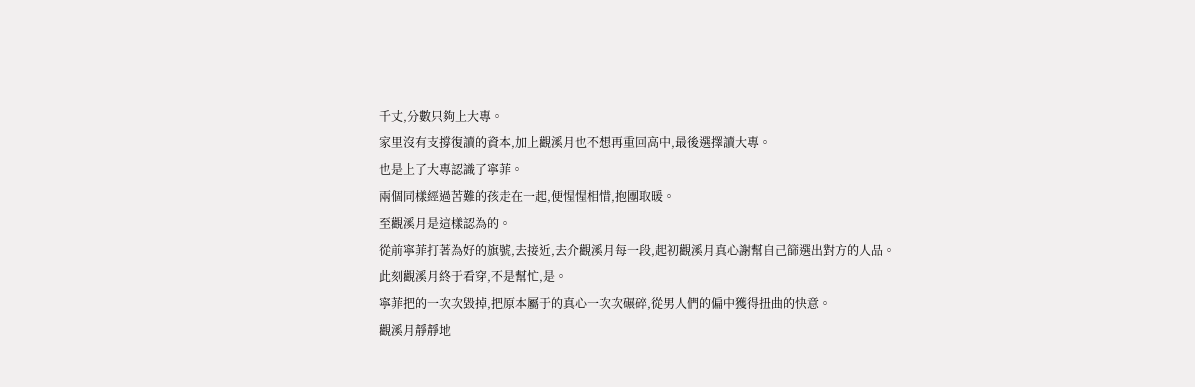千丈,分數只夠上大專。
家里沒有支撐復讀的資本,加上觀溪月也不想再重回高中,最後選擇讀大專。
也是上了大專認識了寧菲。
兩個同樣經過苦難的孩走在一起,便惺惺相惜,抱團取暖。
至觀溪月是這樣認為的。
從前寧菲打著為好的旗號,去接近,去介觀溪月每一段,起初觀溪月真心謝幫自己篩選出對方的人品。
此刻觀溪月終于看穿,不是幫忙,是。
寧菲把的一次次毀掉,把原本屬于的真心一次次碾碎,從男人們的偏中獲得扭曲的快意。
觀溪月靜靜地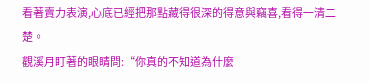看著賣力表演,心底已經把那點藏得很深的得意與竊喜,看得一清二楚。
觀溪月盯著的眼睛問:“你真的不知道為什麼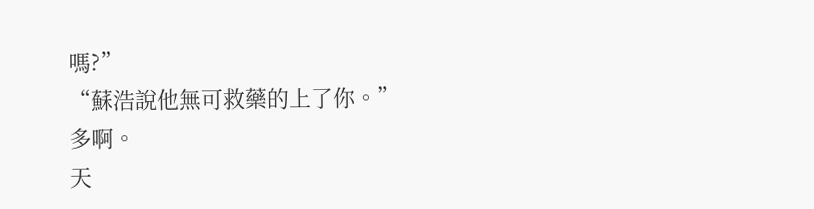嗎?”
“蘇浩說他無可救藥的上了你。”
多啊。
天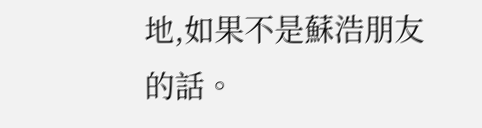地,如果不是蘇浩朋友的話。